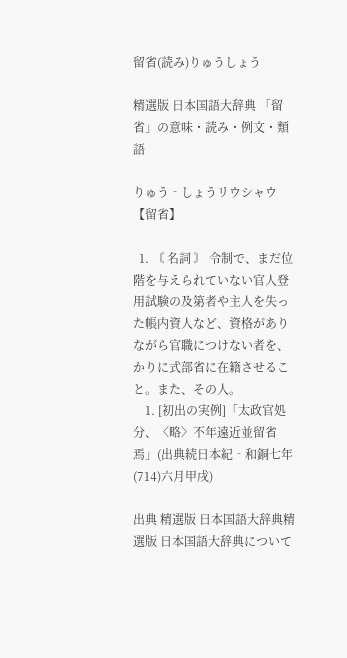留省(読み)りゅうしょう

精選版 日本国語大辞典 「留省」の意味・読み・例文・類語

りゅう‐しょうリウシャウ【留省】

  1. 〘 名詞 〙 令制で、まだ位階を与えられていない官人登用試験の及第者や主人を失った帳内資人など、資格がありながら官職につけない者を、かりに式部省に在籍させること。また、その人。
    1. [初出の実例]「太政官処分、〈略〉不年遠近並留省焉」(出典続日本紀‐和銅七年(714)六月甲戌)

出典 精選版 日本国語大辞典精選版 日本国語大辞典について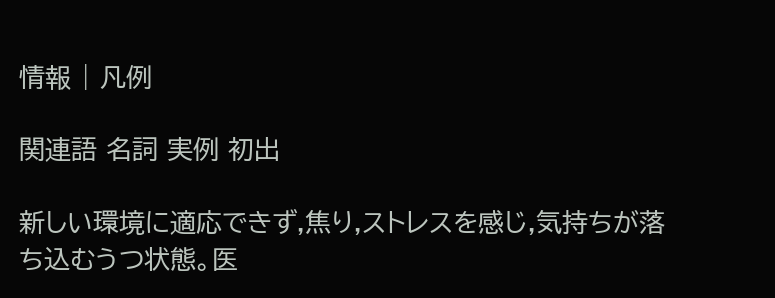情報 | 凡例

関連語 名詞 実例 初出

新しい環境に適応できず,焦り,ストレスを感じ,気持ちが落ち込むうつ状態。医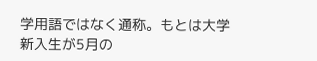学用語ではなく通称。もとは大学新入生が5月の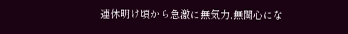連休明け頃から急激に無気力,無関心にな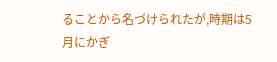ることから名づけられたが,時期は5月にかぎ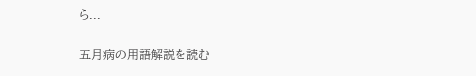ら...

五月病の用語解説を読む